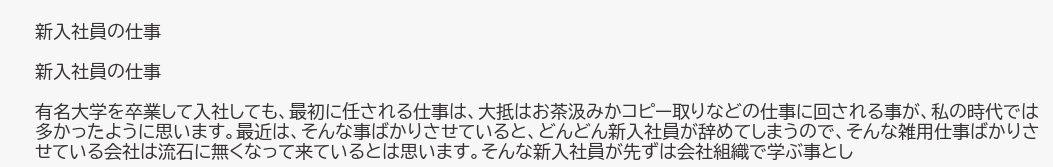新入社員の仕事

新入社員の仕事

有名大学を卒業して入社しても、最初に任される仕事は、大抵はお茶汲みかコピー取りなどの仕事に回される事が、私の時代では多かったように思います。最近は、そんな事ばかりさせていると、どんどん新入社員が辞めてしまうので、そんな雑用仕事ばかりさせている会社は流石に無くなって来ているとは思います。そんな新入社員が先ずは会社組織で学ぶ事とし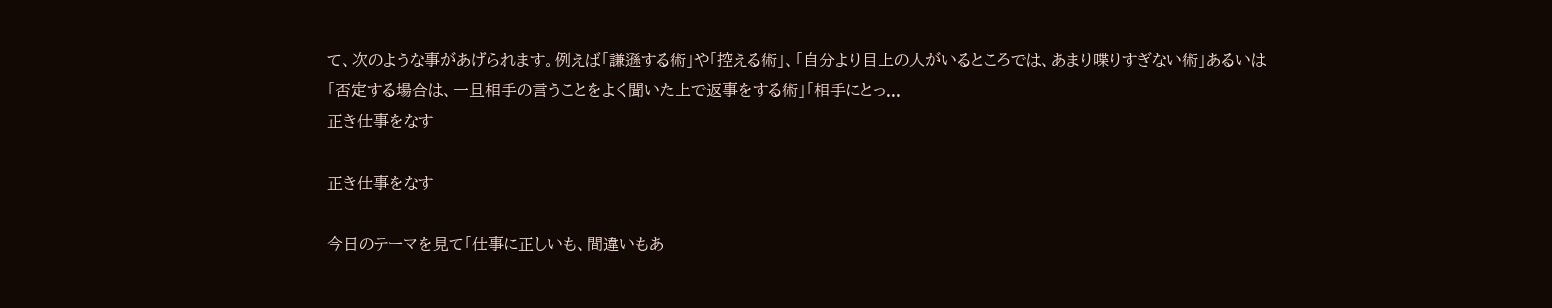て、次のような事があげられます。例えば「謙遜する術」や「控える術」、「自分より目上の人がいるところでは、あまり喋りすぎない術」あるいは「否定する場合は、一旦相手の言うことをよく聞いた上で返事をする術」「相手にとっ...
正き仕事をなす

正き仕事をなす

今日のテーマを見て「仕事に正しいも、間違いもあ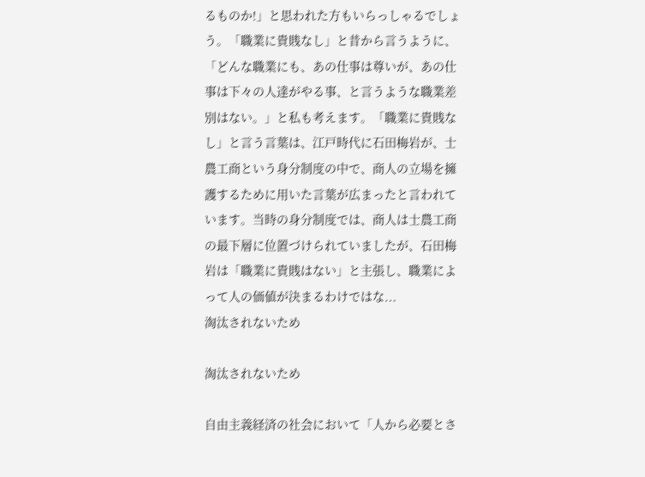るものか!」と思われた方もいらっしゃるでしょう。「職業に貴賎なし」と昔から言うように、「どんな職業にも、あの仕事は尊いが、あの仕事は下々の人達がやる事、と言うような職業差別はない。」と私も考えます。「職業に貴賎なし」と言う言葉は、江戸時代に石田梅岩が、士農工商という身分制度の中で、商人の立場を擁護するために用いた言葉が広まったと言われています。当時の身分制度では、商人は士農工商の最下層に位置づけられていましたが、石田梅岩は「職業に貴賎はない」と主張し、職業によって人の価値が決まるわけではな...
淘汰されないため

淘汰されないため

自由主義経済の社会において「人から必要とさ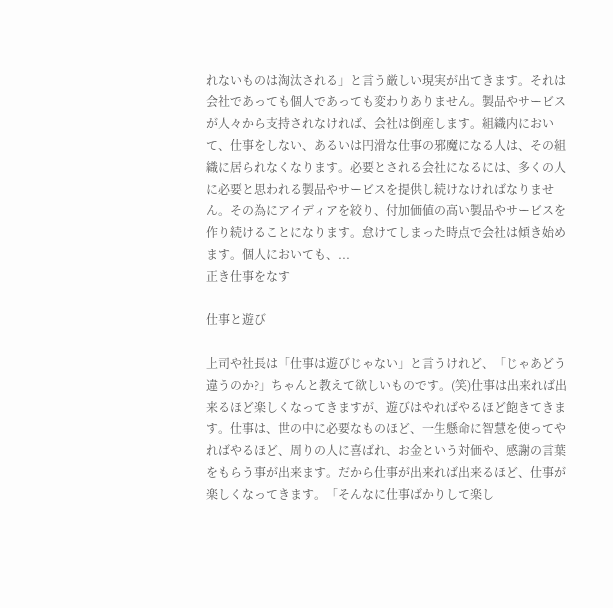れないものは淘汰される」と言う厳しい現実が出てきます。それは会社であっても個人であっても変わりありません。製品やサービスが人々から支持されなければ、会社は倒産します。組織内において、仕事をしない、あるいは円滑な仕事の邪魔になる人は、その組織に居られなくなります。必要とされる会社になるには、多くの人に必要と思われる製品やサービスを提供し続けなければなりません。その為にアイディアを絞り、付加価値の高い製品やサービスを作り続けることになります。怠けてしまった時点で会社は傾き始めます。個人においても、...
正き仕事をなす

仕事と遊び

上司や社長は「仕事は遊びじゃない」と言うけれど、「じゃあどう違うのか?」ちゃんと教えて欲しいものです。(笑)仕事は出来れば出来るほど楽しくなってきますが、遊びはやればやるほど飽きてきます。仕事は、世の中に必要なものほど、一生懸命に智慧を使ってやればやるほど、周りの人に喜ばれ、お金という対価や、感謝の言葉をもらう事が出来ます。だから仕事が出来れば出来るほど、仕事が楽しくなってきます。「そんなに仕事ばかりして楽し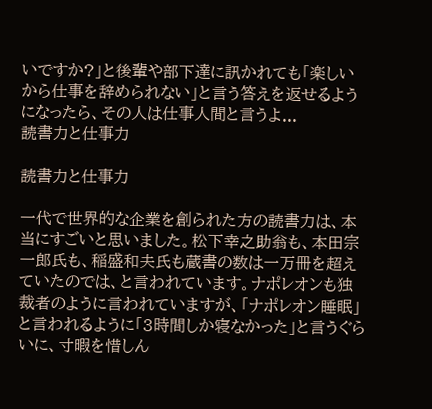いですか?」と後輩や部下達に訊かれても「楽しいから仕事を辞められない」と言う答えを返せるようになったら、その人は仕事人間と言うよ...
読書力と仕事力

読書力と仕事力

一代で世界的な企業を創られた方の読書力は、本当にすごいと思いました。松下幸之助翁も、本田宗一郎氏も、稲盛和夫氏も蔵書の数は一万冊を超えていたのでは、と言われています。ナポレオンも独裁者のように言われていますが、「ナポレオン睡眠」と言われるように「3時間しか寝なかった」と言うぐらいに、寸暇を惜しん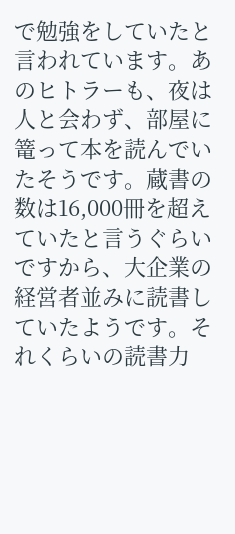で勉強をしていたと言われています。あのヒトラーも、夜は人と会わず、部屋に篭って本を読んでいたそうです。蔵書の数は16,000冊を超えていたと言うぐらいですから、大企業の経営者並みに読書していたようです。それくらいの読書力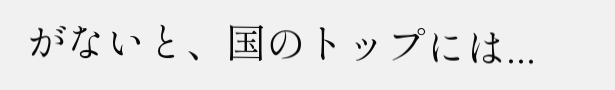がないと、国のトップには...